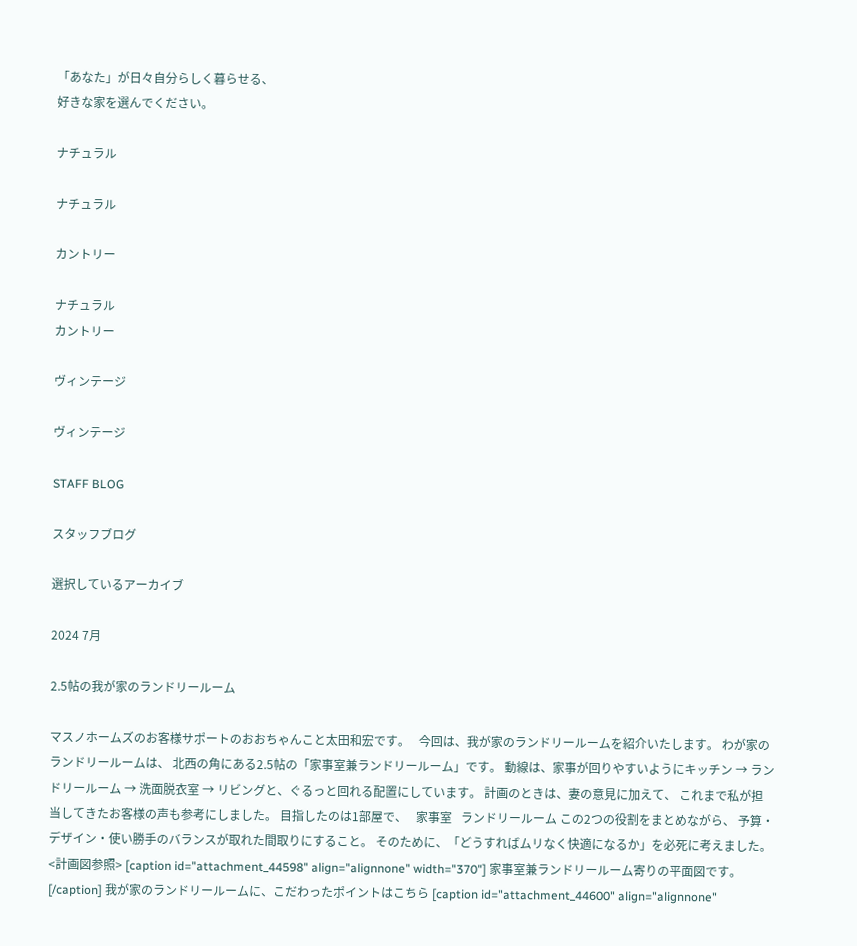「あなた」が日々自分らしく暮らせる、
好きな家を選んでください。

ナチュラル

ナチュラル

カントリー

ナチュラル
カントリー

ヴィンテージ

ヴィンテージ

STAFF BLOG

スタッフブログ

選択しているアーカイブ

2024 7月

2.5帖の我が家のランドリールーム

マスノホームズのお客様サポートのおおちゃんこと太田和宏です。   今回は、我が家のランドリールームを紹介いたします。 わが家のランドリールームは、 北西の角にある2.5帖の「家事室兼ランドリールーム」です。 動線は、家事が回りやすいようにキッチン → ランドリールーム → 洗面脱衣室 → リビングと、ぐるっと回れる配置にしています。 計画のときは、妻の意見に加えて、 これまで私が担当してきたお客様の声も参考にしました。 目指したのは1部屋で、   家事室   ランドリールーム この2つの役割をまとめながら、 予算・デザイン・使い勝手のバランスが取れた間取りにすること。 そのために、「どうすればムリなく快適になるか」を必死に考えました。 <計画図参照> [caption id="attachment_44598" align="alignnone" width="370"] 家事室兼ランドリールーム寄りの平面図です。[/caption] 我が家のランドリールームに、こだわったポイントはこちら [caption id="attachment_44600" align="alignnone"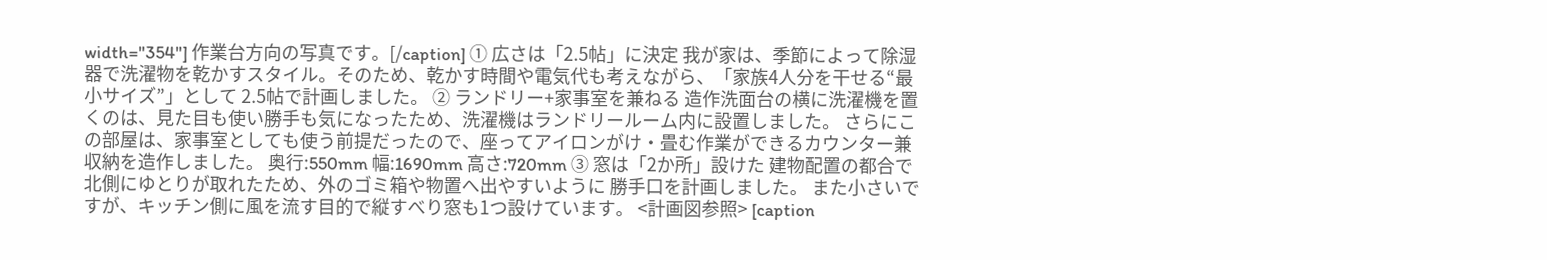width="354"] 作業台方向の写真です。[/caption] ① 広さは「2.5帖」に決定 我が家は、季節によって除湿器で洗濯物を乾かすスタイル。そのため、乾かす時間や電気代も考えながら、「家族4人分を干せる“最小サイズ”」として 2.5帖で計画しました。 ② ランドリー+家事室を兼ねる 造作洗面台の横に洗濯機を置くのは、見た目も使い勝手も気になったため、洗濯機はランドリールーム内に設置しました。 さらにこの部屋は、家事室としても使う前提だったので、座ってアイロンがけ・畳む作業ができるカウンター兼収納を造作しました。 奥行:550mm 幅:1690mm 高さ:720mm ③ 窓は「2か所」設けた 建物配置の都合で北側にゆとりが取れたため、外のゴミ箱や物置へ出やすいように 勝手口を計画しました。 また小さいですが、キッチン側に風を流す目的で縦すべり窓も1つ設けています。 <計画図参照> [caption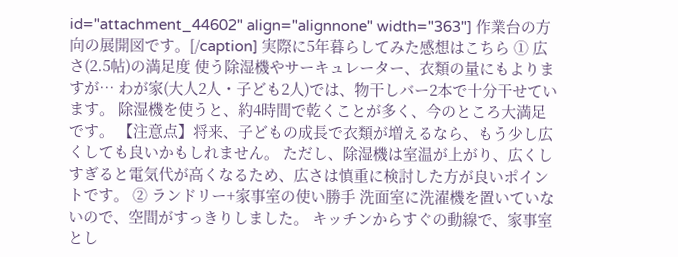id="attachment_44602" align="alignnone" width="363"] 作業台の方向の展開図です。[/caption] 実際に5年暮らしてみた感想はこちら ① 広さ(2.5帖)の満足度 使う除湿機やサーキュレーター、衣類の量にもよりますが… わが家(大人2人・子ども2人)では、物干しバー2本で十分干せています。 除湿機を使うと、約4時間で乾くことが多く、今のところ大満足です。 【注意点】将来、子どもの成長で衣類が増えるなら、もう少し広くしても良いかもしれません。 ただし、除湿機は室温が上がり、広くしすぎると電気代が高くなるため、広さは慎重に検討した方が良いポイントです。 ② ランドリー+家事室の使い勝手 洗面室に洗濯機を置いていないので、空間がすっきりしました。 キッチンからすぐの動線で、家事室とし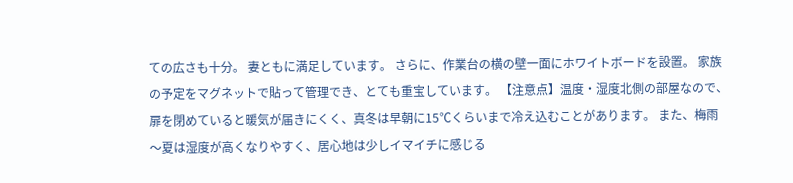ての広さも十分。 妻ともに満足しています。 さらに、作業台の横の壁一面にホワイトボードを設置。 家族の予定をマグネットで貼って管理でき、とても重宝しています。 【注意点】温度・湿度北側の部屋なので、扉を閉めていると暖気が届きにくく、真冬は早朝に15℃くらいまで冷え込むことがあります。 また、梅雨〜夏は湿度が高くなりやすく、居心地は少しイマイチに感じる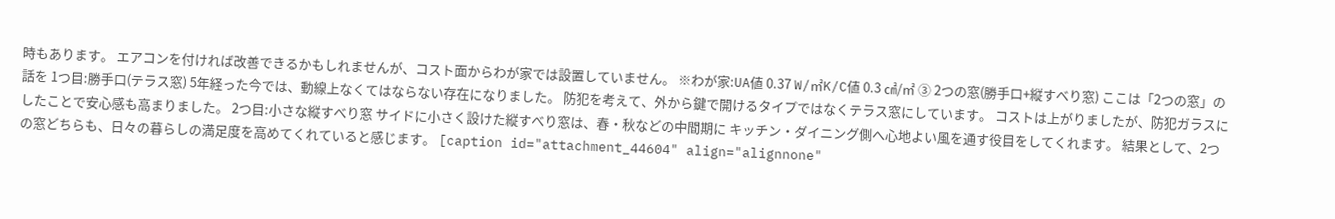時もあります。 エアコンを付ければ改善できるかもしれませんが、コスト面からわが家では設置していません。 ※わが家:UA値 0.37 W/㎡K/C値 0.3 ㎠/㎡ ③ 2つの窓(勝手口+縦すべり窓) ここは「2つの窓」の話を 1つ目:勝手口(テラス窓) 5年経った今では、動線上なくてはならない存在になりました。 防犯を考えて、外から鍵で開けるタイプではなくテラス窓にしています。 コストは上がりましたが、防犯ガラスにしたことで安心感も高まりました。 2つ目:小さな縦すべり窓 サイドに小さく設けた縦すべり窓は、春・秋などの中間期に キッチン・ダイニング側へ心地よい風を通す役目をしてくれます。 結果として、2つの窓どちらも、日々の暮らしの満足度を高めてくれていると感じます。 [caption id="attachment_44604" align="alignnone"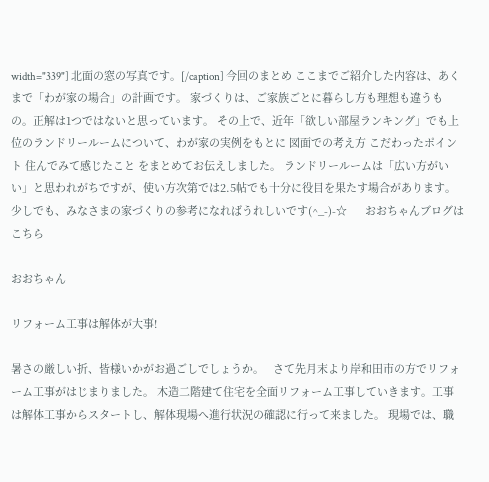width="339"] 北面の窓の写真です。[/caption] 今回のまとめ ここまでご紹介した内容は、あくまで「わが家の場合」の計画です。 家づくりは、ご家族ごとに暮らし方も理想も違うもの。正解は1つではないと思っています。 その上で、近年「欲しい部屋ランキング」でも上位のランドリールームについて、わが家の実例をもとに 図面での考え方 こだわったポイント 住んでみて感じたこと をまとめてお伝えしました。 ランドリールームは「広い方がいい」と思われがちですが、使い方次第では2.5帖でも十分に役目を果たす場合があります。 少しでも、みなさまの家づくりの参考になればうれしいです(^_-)-☆      おおちゃんブログはこちら

おおちゃん

リフォーム工事は解体が大事!

暑さの厳しい折、皆様いかがお過ごしでしょうか。   さて先月末より岸和田市の方でリフォーム工事がはじまりました。 木造二階建て住宅を全面リフォーム工事していきます。工事は解体工事からスタートし、解体現場へ進行状況の確認に行って来ました。 現場では、職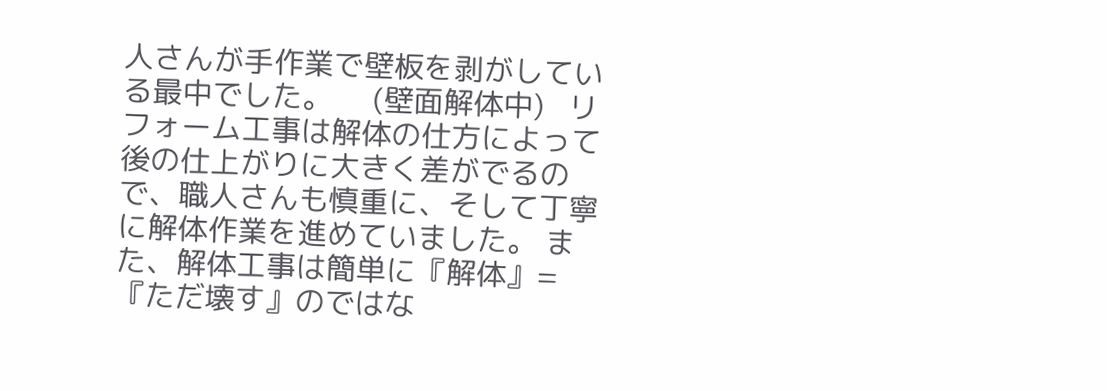人さんが手作業で壁板を剥がしている最中でした。     (壁面解体中)   リフォーム工事は解体の仕方によって後の仕上がりに大きく差がでるので、職人さんも慎重に、そして丁寧に解体作業を進めていました。 また、解体工事は簡単に『解体』=『ただ壊す』のではな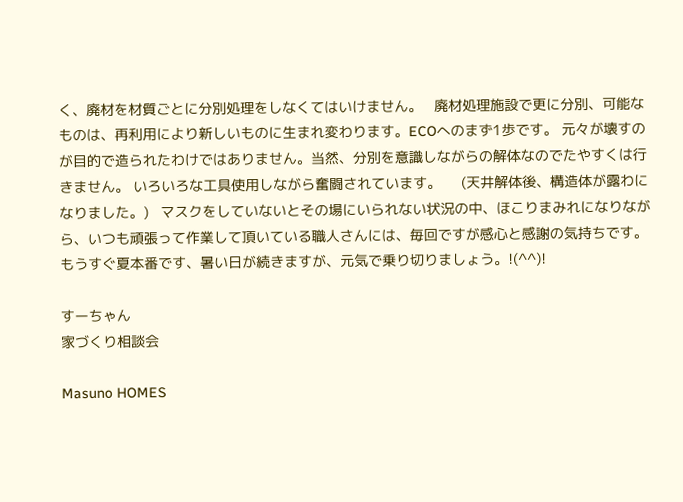く、廃材を材質ごとに分別処理をしなくてはいけません。   廃材処理施設で更に分別、可能なものは、再利用により新しいものに生まれ変わります。ECOへのまず1歩です。 元々が壊すのが目的で造られたわけではありません。当然、分別を意識しながらの解体なのでたやすくは行きません。 いろいろな工具使用しながら奮闘されています。     (天井解体後、構造体が露わになりました。)   マスクをしていないとその場にいられない状況の中、ほこりまみれになりながら、いつも頑張って作業して頂いている職人さんには、毎回ですが感心と感謝の気持ちです。   もうすぐ夏本番です、暑い日が続きますが、元気で乗り切りましょう。!(^^)!

すーちゃん
家づくり相談会

Masuno HOMES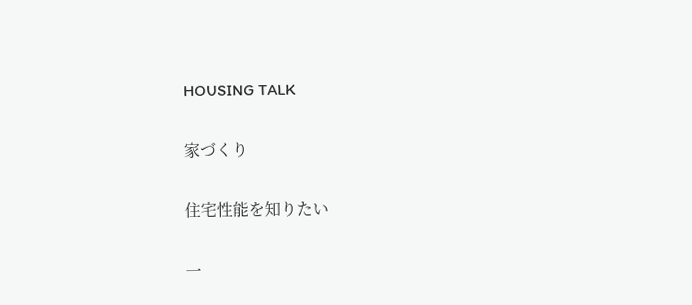HOUSING TALK

家づくり

住宅性能を知りたい

一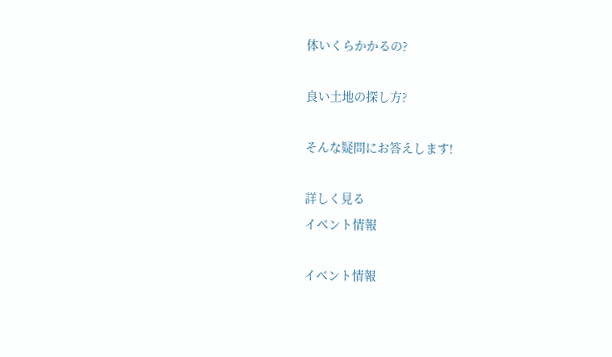体いくらかかるの?

良い土地の探し方?

そんな疑問にお答えします!

詳しく見る
イベント情報

イベント情報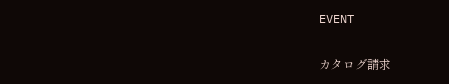EVENT

カタログ請求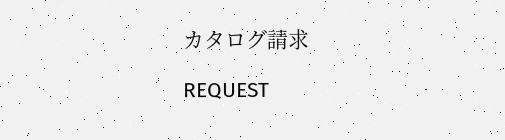カタログ請求

REQUEST